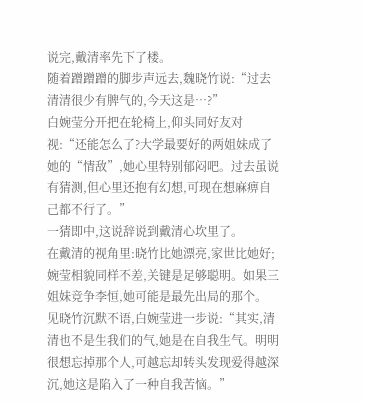说完,戴清率先下了楼。
随着蹭蹭蹭的脚步声远去,魏晓竹说:“过去清清很少有脾气的,今天这是…?”
白婉莹分开把在轮椅上,仰头同好友对视:“还能怎么了?大学最要好的两姐妹成了她的“情敌”,她心里特别郁闷吧。过去虽说有猜测,但心里还抱有幻想,可现在想麻痹自己都不行了。”
一猜即中,这说辞说到戴清心坎里了。
在戴清的视角里:晓竹比她漂亮,家世比她好;婉莹相貌同样不差,关键是足够聪明。如果三姐妹竞争李恒,她可能是最先出局的那个。
见晓竹沉默不语,白婉莹进一步说:“其实,清清也不是生我们的气,她是在自我生气。明明很想忘掉那个人,可越忘却转头发现爱得越深沉,她这是陷入了一种自我苦恼。”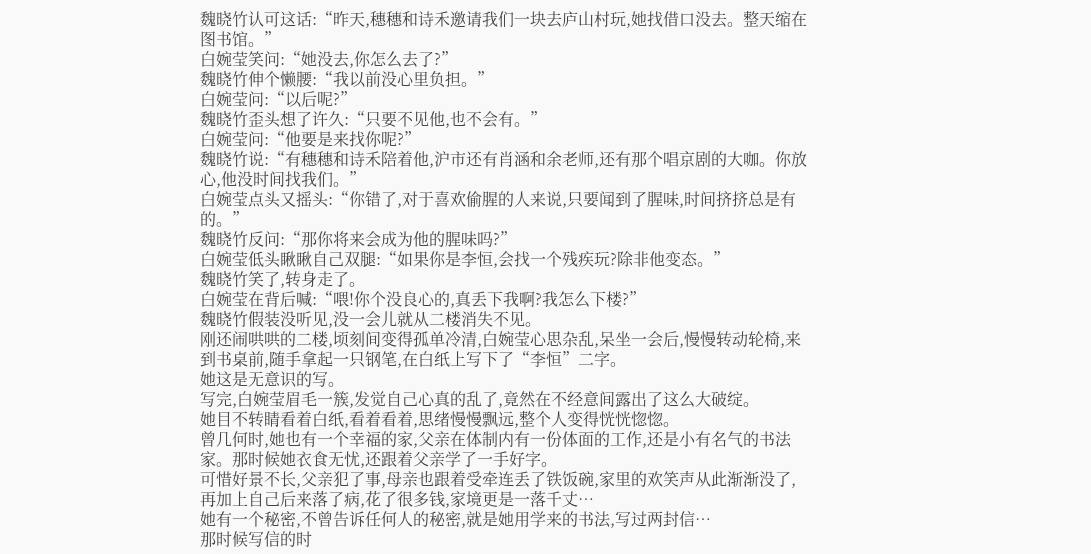魏晓竹认可这话:“昨天,穗穗和诗禾邀请我们一块去庐山村玩,她找借口没去。整天缩在图书馆。”
白婉莹笑问:“她没去,你怎么去了?”
魏晓竹伸个懒腰:“我以前没心里负担。”
白婉莹问:“以后呢?”
魏晓竹歪头想了许久:“只要不见他,也不会有。”
白婉莹问:“他要是来找你呢?”
魏晓竹说:“有穗穗和诗禾陪着他,沪市还有肖涵和余老师,还有那个唱京剧的大咖。你放心,他没时间找我们。”
白婉莹点头又摇头:“你错了,对于喜欢偷腥的人来说,只要闻到了腥味,时间挤挤总是有的。”
魏晓竹反问:“那你将来会成为他的腥味吗?”
白婉莹低头瞅瞅自己双腿:“如果你是李恒,会找一个残疾玩?除非他变态。”
魏晓竹笑了,转身走了。
白婉莹在背后喊:“喂!你个没良心的,真丢下我啊?我怎么下楼?”
魏晓竹假装没听见,没一会儿就从二楼消失不见。
刚还闹哄哄的二楼,顷刻间变得孤单冷清,白婉莹心思杂乱,呆坐一会后,慢慢转动轮椅,来到书桌前,随手拿起一只钢笔,在白纸上写下了“李恒”二字。
她这是无意识的写。
写完,白婉莹眉毛一簇,发觉自己心真的乱了,竟然在不经意间露出了这么大破绽。
她目不转睛看着白纸,看着看着,思绪慢慢飘远,整个人变得恍恍惚惚。
曾几何时,她也有一个幸福的家,父亲在体制内有一份体面的工作,还是小有名气的书法家。那时候她衣食无忧,还跟着父亲学了一手好字。
可惜好景不长,父亲犯了事,母亲也跟着受牵连丢了铁饭碗,家里的欢笑声从此渐渐没了,再加上自己后来落了病,花了很多钱,家境更是一落千丈…
她有一个秘密,不曾告诉任何人的秘密,就是她用学来的书法,写过两封信…
那时候写信的时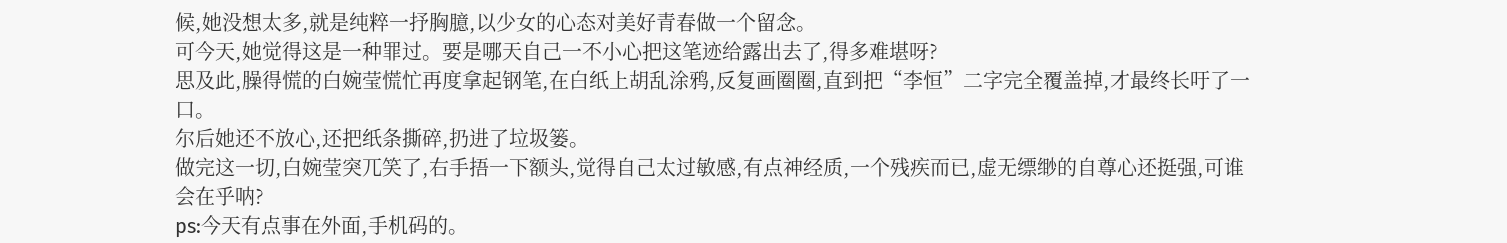候,她没想太多,就是纯粹一抒胸臆,以少女的心态对美好青春做一个留念。
可今天,她觉得这是一种罪过。要是哪天自己一不小心把这笔迹给露出去了,得多难堪呀?
思及此,臊得慌的白婉莹慌忙再度拿起钢笔,在白纸上胡乱涂鸦,反复画圈圈,直到把“李恒”二字完全覆盖掉,才最终长吁了一口。
尔后她还不放心,还把纸条撕碎,扔进了垃圾篓。
做完这一切,白婉莹突兀笑了,右手捂一下额头,觉得自己太过敏感,有点神经质,一个残疾而已,虚无缥缈的自尊心还挺强,可谁会在乎呐?
ps:今天有点事在外面,手机码的。